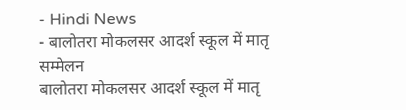- Hindi News
- बालोतरा मोकलसर आदर्श स्कूल में मातृ सम्मेलन
बालोतरा मोकलसर आदर्श स्कूल में मातृ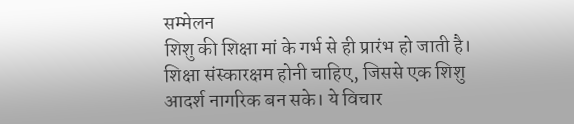सम्मेलन
शिशु की शिक्षा मां के गर्भ से ही प्रारंभ हो जाती है। शिक्षा संस्कारक्षम होनी चाहिए, जिससे एक शिशु आदर्श नागरिक बन सके। ये विचार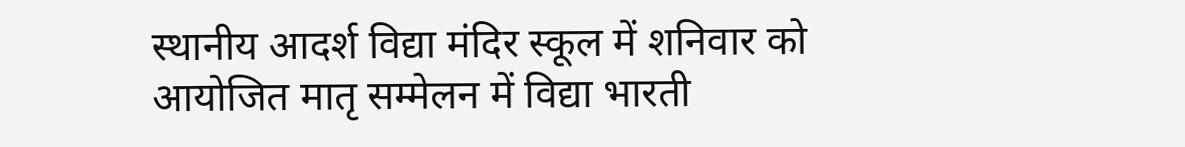स्थानीय आदर्श विद्या मंदिर स्कूल में शनिवार को आयोजित मातृ सम्मेलन में विद्या भारती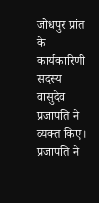जोधपुर प्रांत के कार्यकारिणी सदस्य वासुदेव प्रजापति ने व्यक्त किए।
प्रजापति ने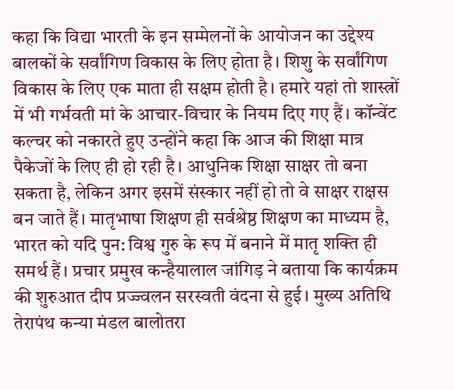कहा कि विद्या भारती के इन सम्मेलनों के आयोजन का उद्देश्य बालकों के सर्वांगिण विकास के लिए होता है। शिशु के सर्वांगिण विकास के लिए एक माता ही सक्षम होती है। हमारे यहां तो शास्त्रों में भी गर्भवती मां के आचार-विचार के नियम दिए गए हैं। कॉन्वेंट कल्चर को नकारते हुए उन्होंने कहा कि आज की शिक्षा मात्र पैकेजों के लिए ही हो रही है। आधुनिक शिक्षा साक्षर तो बना सकता है, लेकिन अगर इसमें संस्कार नहीं हो तो वे साक्षर राक्षस बन जाते हैं। मातृभाषा शिक्षण ही सर्वश्रेष्ठ शिक्षण का माध्यम है, भारत को यदि पुन: विश्व गुरु के रूप में बनाने में मातृ शक्ति ही समर्थ हैं। प्रचार प्रमुख कन्हैयालाल जांगिड़ ने बताया कि कार्यक्रम की शुरुआत दीप प्रज्ज्वलन सरस्वती वंदना से हुई। मुख्य अतिथि तेरापंथ कन्या मंडल बालोतरा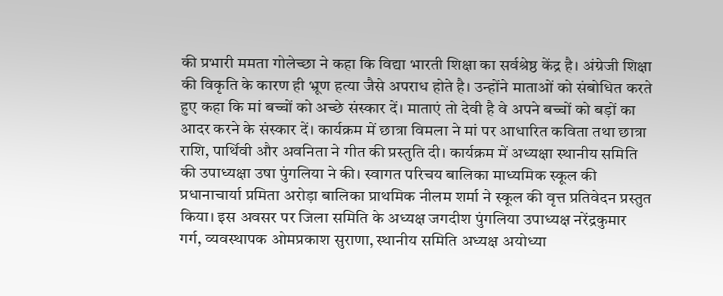की प्रभारी ममता गोलेच्छा ने कहा कि विद्या भारती शिक्षा का सर्वश्रेष्ठ केंद्र है। अंग्रेजी शिक्षा की विकृति के कारण ही भ्रूण हत्या जैसे अपराध होते है। उन्होंने माताओं को संबोधित करते हुए कहा कि मां बच्चों को अच्छे संस्कार दें। माताएं तो देवी है वे अपने बच्चों को बड़ों का आदर करने के संस्कार दें। कार्यक्रम में छात्रा विमला ने मां पर आधारित कविता तथा छात्रा राशि, पार्थिवी और अवनिता ने गीत की प्रस्तुति दी। कार्यक्रम में अध्यक्षा स्थानीय समिति की उपाध्यक्षा उषा पुंगलिया ने की। स्वागत परिचय बालिका माध्यमिक स्कूल की प्रधानाचार्या प्रमिता अरोड़ा बालिका प्राथमिक नीलम शर्मा ने स्कूल की वृत्त प्रतिवेदन प्रस्तुत किया। इस अवसर पर जिला समिति के अध्यक्ष जगदीश पुंगलिया उपाध्यक्ष नरेंद्रकुमार गर्ग, व्यवस्थापक ओमप्रकाश सुराणा, स्थानीय समिति अध्यक्ष अयोध्या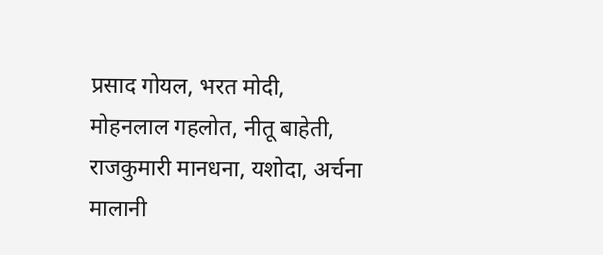प्रसाद गोयल, भरत मोदी, मोहनलाल गहलोत, नीतू बाहेती, राजकुमारी मानधना, यशोदा, अर्चना मालानी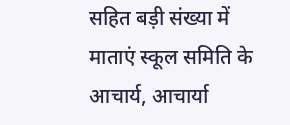सहित बड़ी संख्या में माताएं स्कूल समिति के आचार्य, आचार्या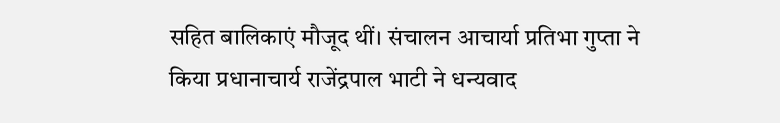सहित बालिकाएं मौजूद थीं। संचालन आचार्या प्रतिभा गुप्ता ने किया प्रधानाचार्य राजेंद्रपाल भाटी ने धन्यवाद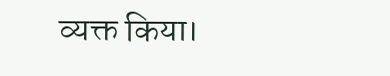व्यक्त किया।